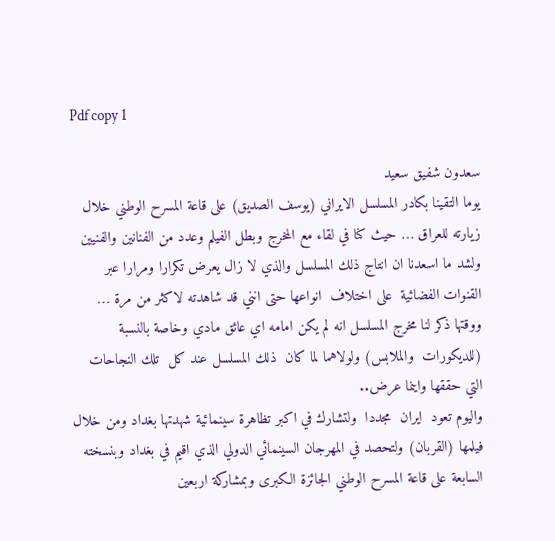Pdf copy 1

سعدون شفيق سعيد
يوما التقينا بكادر المسلسل الايراني (يوسف الصديق) على قاعة المسرح الوطني خلال زيارته للعراق … حيث كنا في لقاء مع المخرج وبطل الفيلم وعدد من الفنانين والفنيين ولشد ما اسعدنا ان انتاج ذلك المسلسل والذي لا زال يعرض تكرارا ومرارا عبر القنوات الفضائية  على اختلاف  انواعها حتى انني قد شاهدته لاكثر من مرة … ووقتها ذكر لنا مخرج المسلسل انه لم يكن امامه اي عائق مادي وخاصة بالنسبة (للديكورات  والملابس) ولولاهما لما كان  ذلك المسلسل عند كل  تلك النجاحات التي حققها واينما عرض..
واليوم تعود  ايران  مجددا  ولتشارك في اكبر تظاهرة سينمائية شهدتها بغداد ومن خلال فيلمها (القربان) ولتحصد في المهرجان السينمائي الدولي الذي اقيم في بغداد وبنسخته السابعة على قاعة المسرح الوطني الجائزة الكبرى وبمشاركة اربعين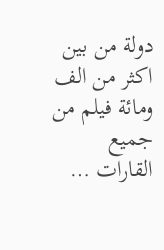دولة من بين اكثر من الف ومائة فيلم من جميع القارات …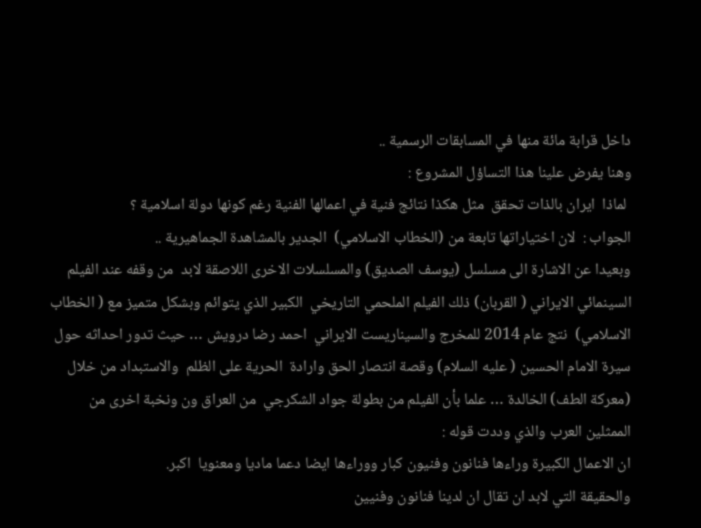داخل قرابة مائة منها في المسابقات الرسمية ..
وهنا يفرض علينا هذا التساؤل المشروع :
 لماذا  ايران بالذات تحقق  مثل هكذا نتائج فنية في اعمالها الفنية رغم كونها دولة اسلامية ؟
الجواب :  لان اختياراتها تابعة من (الخطاب الاسلامي)  الجدير بالمشاهدة الجماهيرية ..
وبعيدا عن الاشارة الى مسلسل (يوسف الصديق) والمسلسلات الاخرى اللاصقة لابد  من وقفه عند الفيلم  السينمائي الايراني ( القربان) ذلك الفيلم الملحمي التاريخي  الكبير الذي يتوائم وبشكل متميز مع ( الخطاب الاسلامي)  نتج عام 2014 للمخرج والسيناريست الايراني  احمد رضا درويش … حيث تدور احداثه حول سيرة الامام الحسين ( عليه السلام) وقصة انتصار الحق وارادة  الحرية على الظلم  والاستبداد من خلال (معركة الطف) الخالدة … علما بأن الفيلم من بطولة جواد الشكرجي  من العراق ون ونخبة اخرى من الممثلين العرب والذي وددت قوله :
ان الاعمال الكبيرة وراءها فنانون وفنيون كبار ووراءها ايضا دعما ماديا ومعنويا  اكبر.
والحقيقة التي لابد ان تقال ان لدينا فنانون وفنيين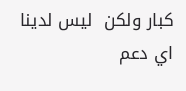كبار ولكن  ليس لدينا اي دعم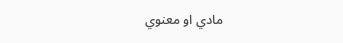مادي او معنوي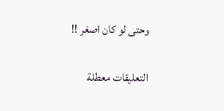وحتى لو كان اصغر !!

التعليقات معطلة